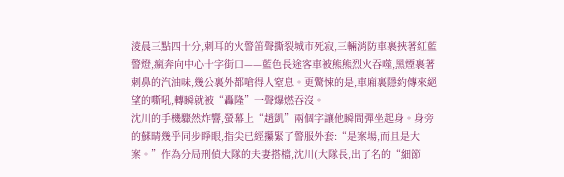淩晨三點四十分,刺耳的火警笛聲撕裂城市死寂,三輛消防車裹挾著紅藍警燈,瘋奔向中心十字街口——藍色長途客車被熊熊烈火吞噬,黑煙裹著刺鼻的汽油味,幾公裏外都嗆得人窒息。更驚悚的是,車廂裏隱約傳來絕望的嘶吼,轉瞬就被“轟隆”一聲爆燃吞沒。
沈川的手機驟然炸響,螢幕上“趙凱”兩個字讓他瞬間彈坐起身。身旁的蘇晴幾乎同步睜眼,指尖已經攥緊了警服外套:“是案場,而且是大案。”作為分局刑偵大隊的夫妻搭檔,沈川(大隊長,出了名的“細節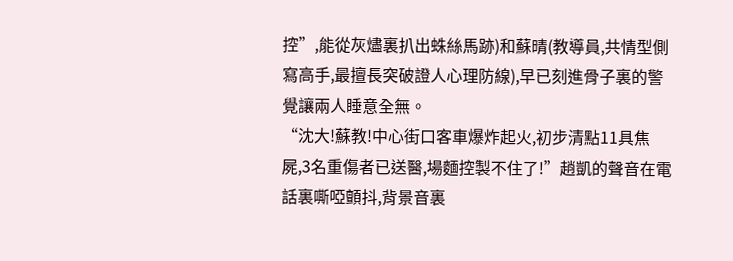控”,能從灰燼裏扒出蛛絲馬跡)和蘇晴(教導員,共情型側寫高手,最擅長突破證人心理防線),早已刻進骨子裏的警覺讓兩人睡意全無。
“沈大!蘇教!中心街口客車爆炸起火,初步清點11具焦屍,3名重傷者已送醫,場麵控製不住了!”趙凱的聲音在電話裏嘶啞顫抖,背景音裏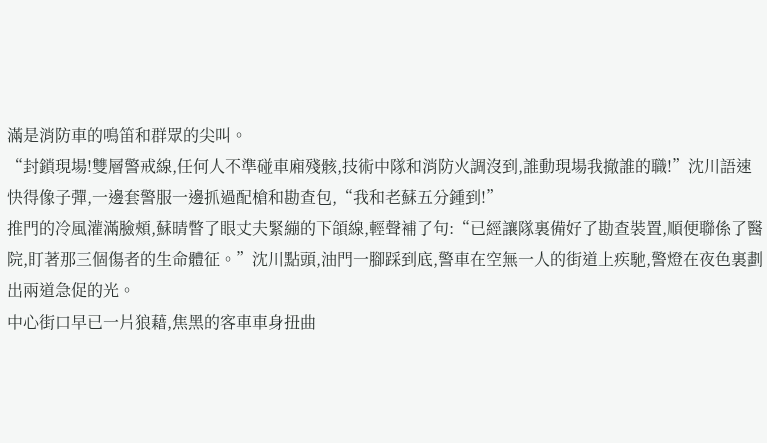滿是消防車的鳴笛和群眾的尖叫。
“封鎖現場!雙層警戒線,任何人不準碰車廂殘骸,技術中隊和消防火調沒到,誰動現場我撤誰的職!”沈川語速快得像子彈,一邊套警服一邊抓過配槍和勘查包,“我和老蘇五分鍾到!”
推門的冷風灌滿臉頰,蘇晴瞥了眼丈夫緊繃的下頜線,輕聲補了句:“已經讓隊裏備好了勘查裝置,順便聯係了醫院,盯著那三個傷者的生命體征。”沈川點頭,油門一腳踩到底,警車在空無一人的街道上疾馳,警燈在夜色裏劃出兩道急促的光。
中心街口早已一片狼藉,焦黑的客車車身扭曲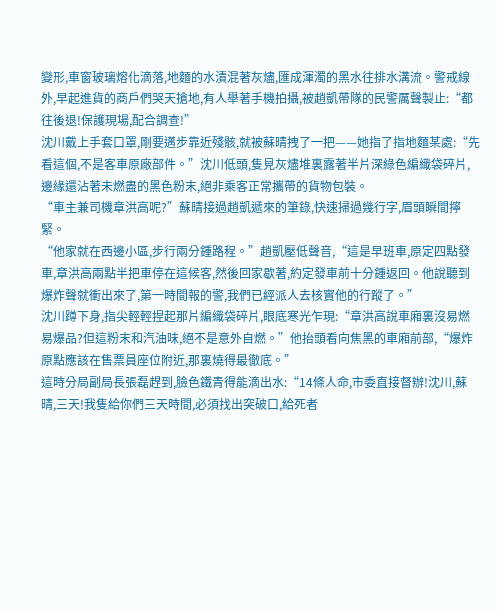變形,車窗玻璃熔化滴落,地麵的水漬混著灰燼,匯成渾濁的黑水往排水溝流。警戒線外,早起進貨的商戶們哭天搶地,有人舉著手機拍攝,被趙凱帶隊的民警厲聲製止:“都往後退!保護現場,配合調查!”
沈川戴上手套口罩,剛要邁步靠近殘骸,就被蘇晴拽了一把——她指了指地麵某處:“先看這個,不是客車原廠部件。”沈川低頭,隻見灰燼堆裏露著半片深綠色編織袋碎片,邊緣還沾著未燃盡的黑色粉末,絕非乘客正常攜帶的貨物包裝。
“車主兼司機章洪高呢?”蘇晴接過趙凱遞來的筆錄,快速掃過幾行字,眉頭瞬間擰緊。
“他家就在西邊小區,步行兩分鍾路程。”趙凱壓低聲音,“這是早班車,原定四點發車,章洪高兩點半把車停在這候客,然後回家歇著,約定發車前十分鍾返回。他說聽到爆炸聲就衝出來了,第一時間報的警,我們已經派人去核實他的行蹤了。”
沈川蹲下身,指尖輕輕捏起那片編織袋碎片,眼底寒光乍現:“章洪高說車廂裏沒易燃易爆品?但這粉末和汽油味,絕不是意外自燃。”他抬頭看向焦黑的車廂前部,“爆炸原點應該在售票員座位附近,那裏燒得最徹底。”
這時分局副局長張磊趕到,臉色鐵青得能滴出水:“14條人命,市委直接督辦!沈川,蘇晴,三天!我隻給你們三天時間,必須找出突破口,給死者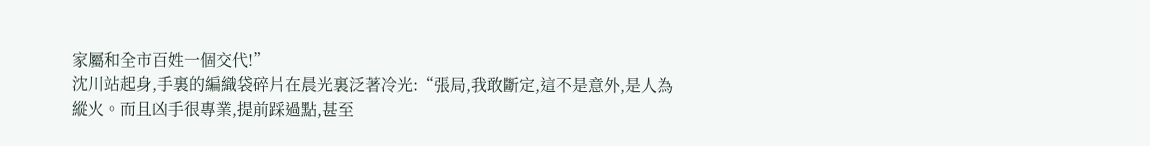家屬和全市百姓一個交代!”
沈川站起身,手裏的編織袋碎片在晨光裏泛著冷光:“張局,我敢斷定,這不是意外,是人為縱火。而且凶手很專業,提前踩過點,甚至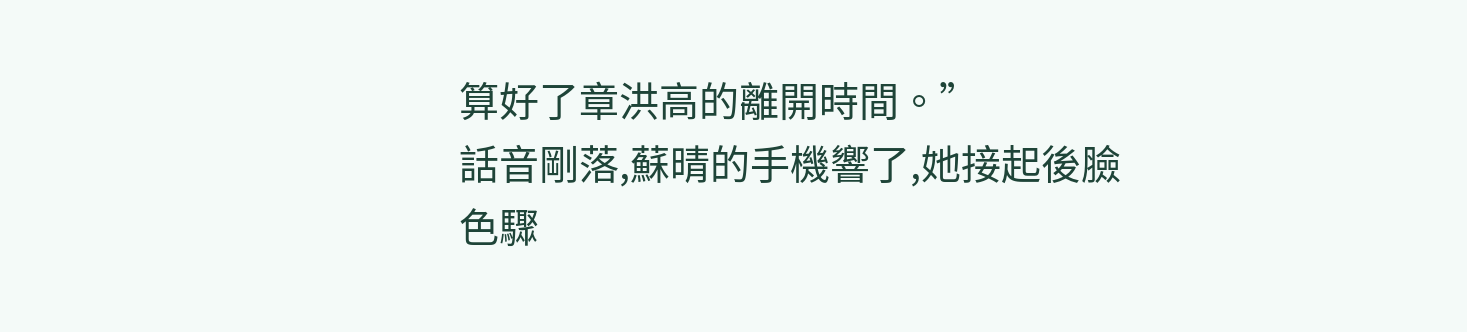算好了章洪高的離開時間。”
話音剛落,蘇晴的手機響了,她接起後臉色驟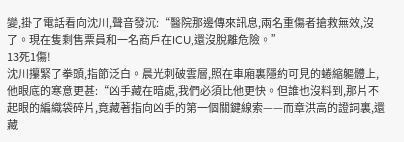變,掛了電話看向沈川,聲音發沉:“醫院那邊傳來訊息,兩名重傷者搶救無效,沒了。現在隻剩售票員和一名商戶在ICU,還沒脫離危險。”
13死1傷!
沈川攥緊了拳頭,指節泛白。晨光刺破雲層,照在車廂裏隱約可見的蜷縮軀體上,他眼底的寒意更甚:“凶手藏在暗處,我們必須比他更快。但誰也沒料到,那片不起眼的編織袋碎片,竟藏著指向凶手的第一個關鍵線索——而章洪高的證詞裏,還藏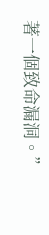著一個致命漏洞。”